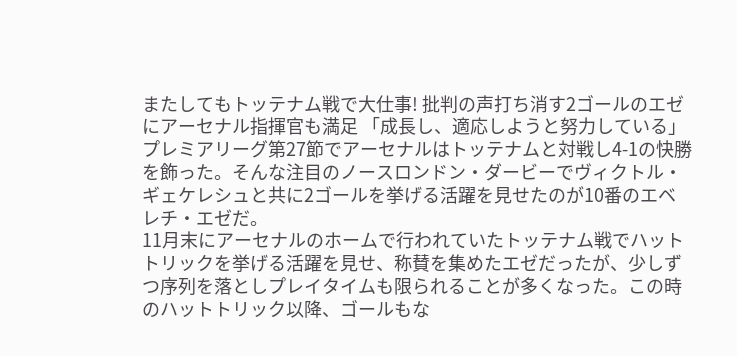またしてもトッテナム戦で大仕事! 批判の声打ち消す2ゴールのエゼにアーセナル指揮官も満足 「成長し、適応しようと努力している」
プレミアリーグ第27節でアーセナルはトッテナムと対戦し4-1の快勝を飾った。そんな注目のノースロンドン・ダービーでヴィクトル・ギェケレシュと共に2ゴールを挙げる活躍を見せたのが10番のエベレチ・エゼだ。
11月末にアーセナルのホームで行われていたトッテナム戦でハットトリックを挙げる活躍を見せ、称賛を集めたエゼだったが、少しずつ序列を落としプレイタイムも限られることが多くなった。この時のハットトリック以降、ゴールもな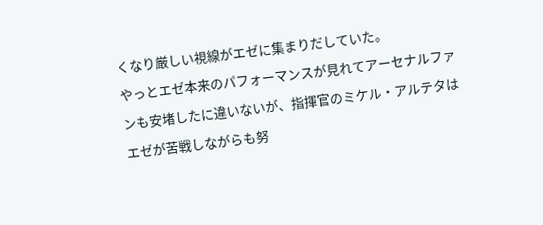くなり厳しい視線がエゼに集まりだしていた。
やっとエゼ本来のパフォーマンスが見れてアーセナルファンも安堵したに違いないが、指揮官のミケル・アルテタはエゼが苦戦しながらも努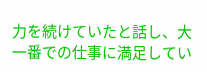力を続けていたと話し、大一番での仕事に満足してい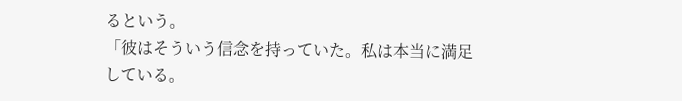るという。
「彼はそういう信念を持っていた。私は本当に満足している。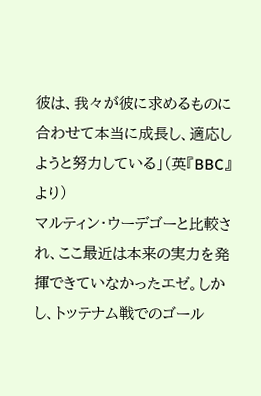彼は、我々が彼に求めるものに合わせて本当に成長し、適応しようと努力している」(英『BBC』より)
マルティン・ウーデゴーと比較され、ここ最近は本来の実力を発揮できていなかったエゼ。しかし、トッテナム戦でのゴール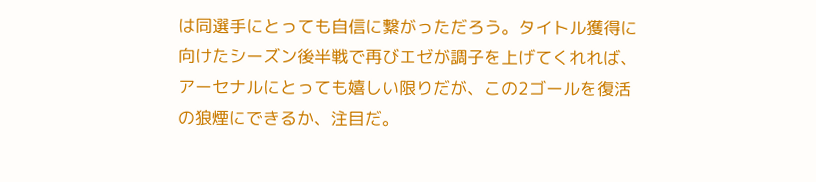は同選手にとっても自信に繋がっただろう。タイトル獲得に向けたシーズン後半戦で再びエゼが調子を上げてくれれば、アーセナルにとっても嬉しい限りだが、この2ゴールを復活の狼煙にできるか、注目だ。